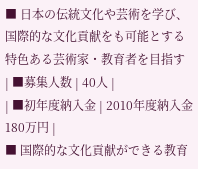■ 日本の伝統文化や芸術を学び、国際的な文化貢献をも可能とする特色ある芸術家・教育者を目指す
| ■募集人数 | 40人 |
| ■初年度納入金 | 2010年度納入金 180万円 |
■ 国際的な文化貢献ができる教育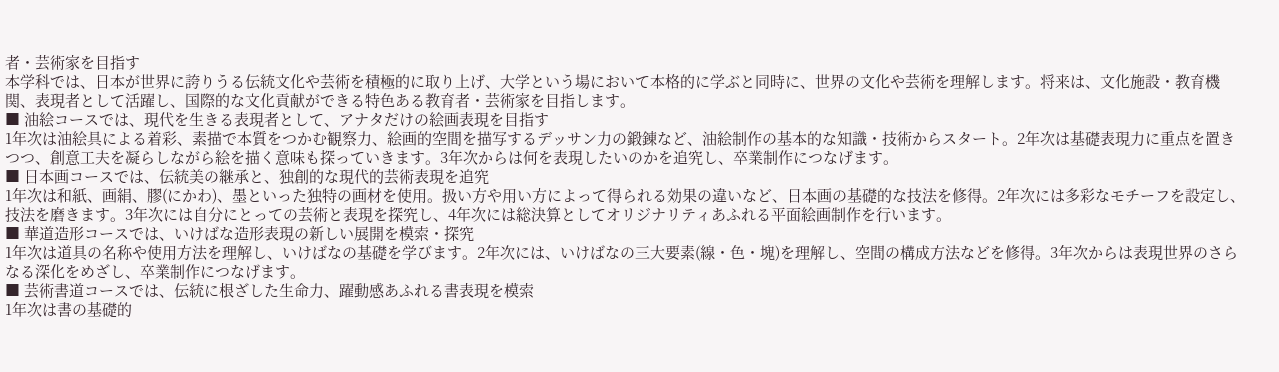者・芸術家を目指す
本学科では、日本が世界に誇りうる伝統文化や芸術を積極的に取り上げ、大学という場において本格的に学ぶと同時に、世界の文化や芸術を理解します。将来は、文化施設・教育機関、表現者として活躍し、国際的な文化貢献ができる特色ある教育者・芸術家を目指します。
■ 油絵コースでは、現代を生きる表現者として、アナタだけの絵画表現を目指す
1年次は油絵具による着彩、素描で本質をつかむ観察力、絵画的空間を描写するデッサン力の鍛錬など、油絵制作の基本的な知識・技術からスタート。2年次は基礎表現力に重点を置きつつ、創意工夫を凝らしながら絵を描く意味も探っていきます。3年次からは何を表現したいのかを追究し、卒業制作につなげます。
■ 日本画コースでは、伝統美の継承と、独創的な現代的芸術表現を追究
1年次は和紙、画絹、膠(にかわ)、墨といった独特の画材を使用。扱い方や用い方によって得られる効果の違いなど、日本画の基礎的な技法を修得。2年次には多彩なモチーフを設定し、技法を磨きます。3年次には自分にとっての芸術と表現を探究し、4年次には総決算としてオリジナリティあふれる平面絵画制作を行います。
■ 華道造形コースでは、いけばな造形表現の新しい展開を模索・探究
1年次は道具の名称や使用方法を理解し、いけばなの基礎を学びます。2年次には、いけばなの三大要素(線・色・塊)を理解し、空間の構成方法などを修得。3年次からは表現世界のさらなる深化をめざし、卒業制作につなげます。
■ 芸術書道コースでは、伝統に根ざした生命力、躍動感あふれる書表現を模索
1年次は書の基礎的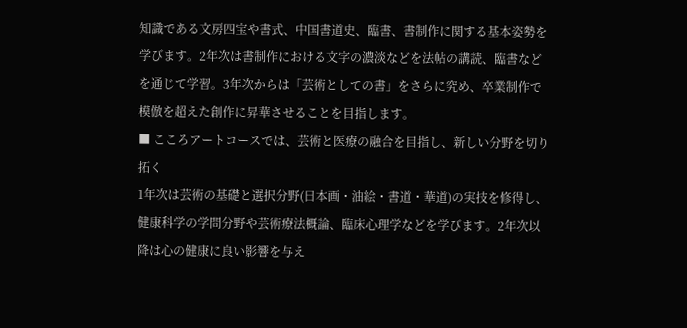知識である文房四宝や書式、中国書道史、臨書、書制作に関する基本姿勢を学びます。2年次は書制作における文字の濃淡などを法帖の講読、臨書などを通じて学習。3年次からは「芸術としての書」をさらに究め、卒業制作で模倣を超えた創作に昇華させることを目指します。
■ こころアートコースでは、芸術と医療の融合を目指し、新しい分野を切り拓く
1年次は芸術の基礎と選択分野(日本画・油絵・書道・華道)の実技を修得し、健康科学の学問分野や芸術療法概論、臨床心理学などを学びます。2年次以降は心の健康に良い影響を与え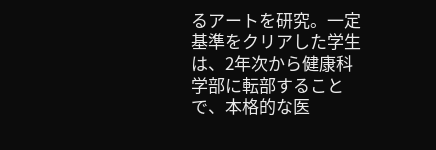るアートを研究。一定基準をクリアした学生は、2年次から健康科学部に転部することで、本格的な医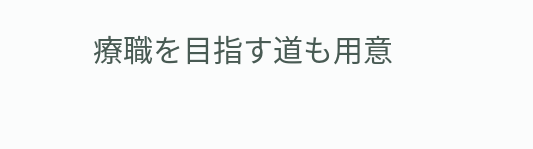療職を目指す道も用意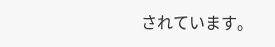されています。